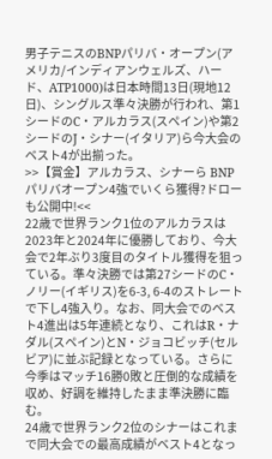男子テニスのBNPパリバ・オープン(アメリカ/インディアンウェルズ、ハード、ATP1000)は日本時間13日(現地12日)、シングルス準々決勝が行われ、第1シードのC・アルカラス(スペイン)や第2シードのJ・シナー(イタリア)ら今大会のベスト4が出揃った。
>>【賞金】アルカラス、シナーら BNPパリバオープン4強でいくら獲得?ドローも公開中!<<
22歳で世界ランク1位のアルカラスは2023年と2024年に優勝しており、今大会で2年ぶり3度目のタイトル獲得を狙っている。準々決勝では第27シードのC・ノリー(イギリス)を6-3, 6-4のストレートで下し4強入り。なお、同大会でのベスト4進出は5年連続となり、これはR・ナダル(スペイン)とN・ジョコビッチ(セルビア)に並ぶ記録となっている。さらに今季はマッチ16勝0敗と圧倒的な成績を収め、好調を維持したまま準決勝に臨む。
24歳で世界ランク2位のシナーはこれまで同大会での最高成績がベスト4となっ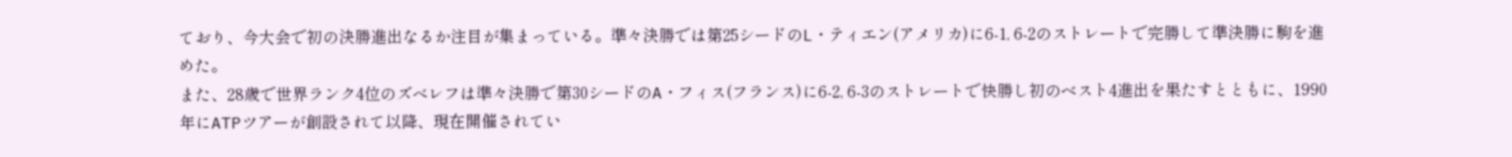ており、今大会で初の決勝進出なるか注目が集まっている。準々決勝では第25シードのL・ティエン(アメリカ)に6-1, 6-2のストレートで完勝して準決勝に駒を進めた。
また、28歳で世界ランク4位のズべレフは準々決勝で第30シードのA・フィス(フランス)に6-2, 6-3のストレートで快勝し初のベスト4進出を果たすとともに、1990年にATPツアーが創設されて以降、現在開催されてい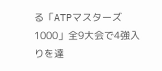る「ATPマスターズ1000」全9大会で4強入りを達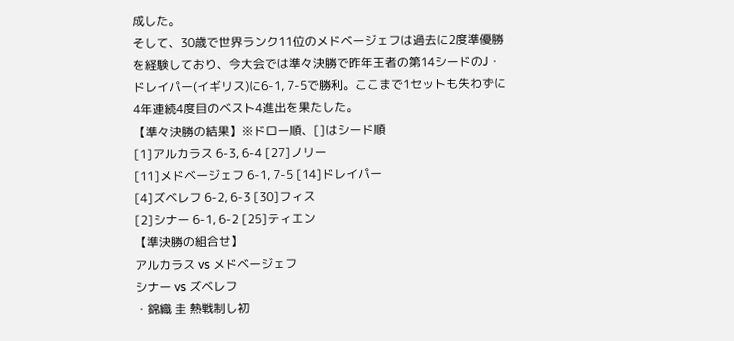成した。
そして、30歳で世界ランク11位のメドベージェフは過去に2度準優勝を経験しており、今大会では準々決勝で昨年王者の第14シードのJ・ドレイパー(イギリス)に6-1, 7-5で勝利。ここまで1セットも失わずに4年連続4度目のベスト4進出を果たした。
【準々決勝の結果】※ドロー順、[]はシード順
[1]アルカラス 6-3, 6-4 [27]ノリー
[11]メドベージェフ 6-1, 7-5 [14]ドレイパー
[4]ズベレフ 6-2, 6-3 [30]フィス
[2]シナー 6-1, 6-2 [25]ティエン
【準決勝の組合せ】
アルカラス vs メドベージェフ
シナー vs ズベレフ
・錦織 圭 熱戦制し初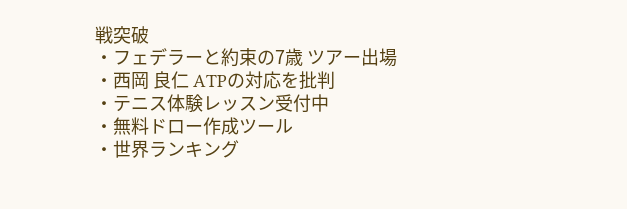戦突破
・フェデラーと約束の7歳 ツアー出場
・西岡 良仁 ATPの対応を批判
・テニス体験レッスン受付中
・無料ドロー作成ツール
・世界ランキング